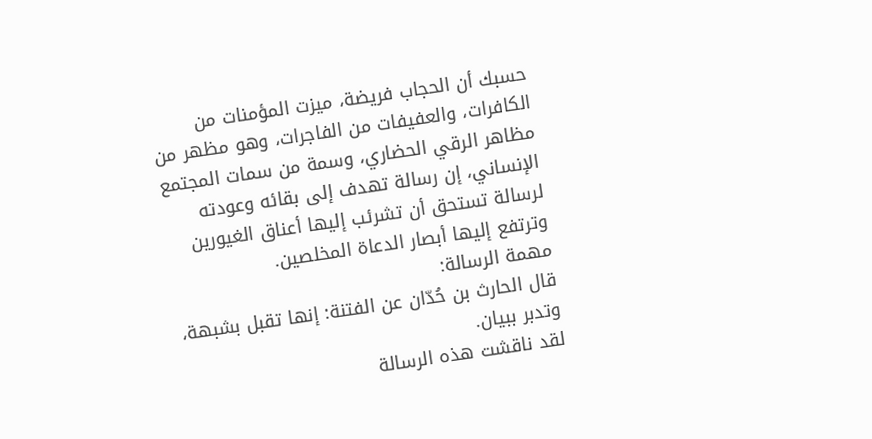حسبك أن الحجاب فريضة، ميزت المؤمنات من الكافرات، والعفيفات من الفاجرات، وهو مظهر من مظاهر الرقي الحضاري، وسمة من سمات المجتمع الإنساني، إن رسالة تهدف إلى بقائه وعودته لرسالة تستحق أن تشرئب إليها أعناق الغيورين وترتفع إليها أبصار الدعاة المخلصين.
مهمة الرسالة:
قال الحارث بن حُدّان عن الفتنة: إنها تقبل بشبهة، وتدبر ببيان.
لقد ناقشت هذه الرسالة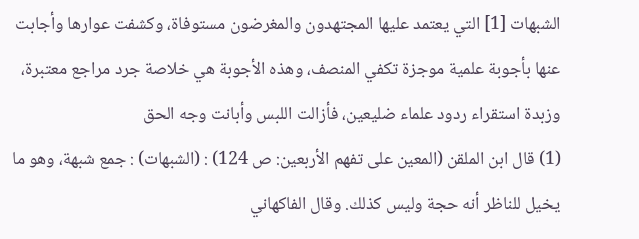الشبهات [1] التي يعتمد عليها المجتهدون والمغرضون مستوفاة، وكشفت عوارها وأجابت عنها بأجوبة علمية موجزة تكفي المنصف، وهذه الأجوبة هي خلاصة جرد مراجع معتبرة، وزبدة استقراء ردود علماء ضليعين، فأزالت اللبس وأبانت وجه الحق
(1) قال ابن الملقن (المعين على تفهم الأربعين: ص 124) : (الشبهات) : جمع شبهة، وهو ما يخيل للناظر أنه حجة وليس كذلك. وقال الفاكهاني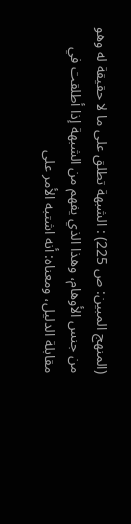(المنهج المبين: ص 225) : الشبهة تطلق على ما لا حقيقة له وهو من جنس الأوهام، وهذا الذي يفهم من الشبهة إذا أطلقت في مقابلة الدليل، ومعناه: أنه اشتبه الأمر على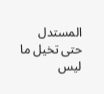المستدل حتى تخيل ما ليس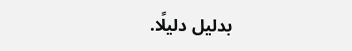بدليل دليلًا.